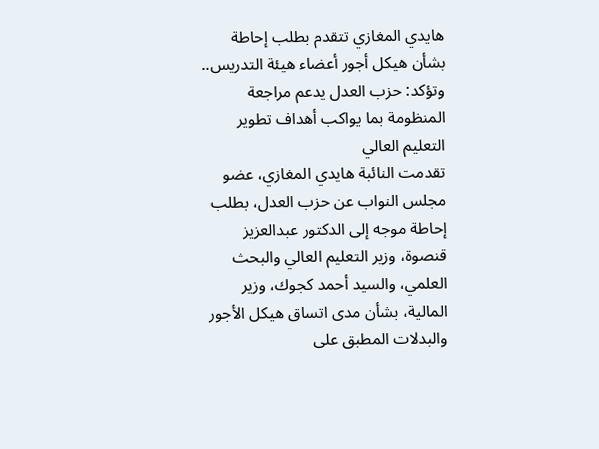هايدي المغازي تتقدم بطلب إحاطة بشأن هيكل أجور أعضاء هيئة التدريس.. وتؤكد: حزب العدل يدعم مراجعة المنظومة بما يواكب أهداف تطوير التعليم العالي
تقدمت النائبة هايدي المغازي، عضو مجلس النواب عن حزب العدل، بطلب إحاطة موجه إلى الدكتور عبدالعزيز قنصوة، وزير التعليم العالي والبحث العلمي، والسيد أحمد كجوك، وزير المالية، بشأن مدى اتساق هيكل الأجور والبدلات المطبق على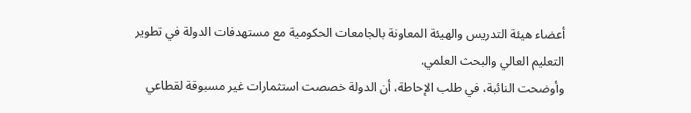أعضاء هيئة التدريس والهيئة المعاونة بالجامعات الحكومية مع مستهدفات الدولة في تطوير التعليم العالي والبحث العلمي.
وأوضحت النائبة، في طلب الإحاطة، أن الدولة خصصت استثمارات غير مسبوقة لقطاعي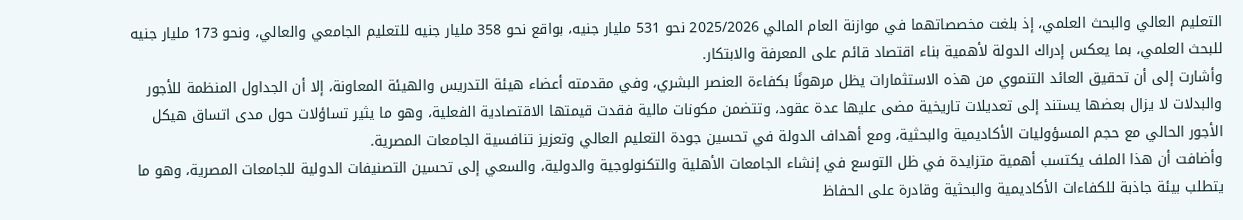التعليم العالي والبحث العلمي، إذ بلغت مخصصاتهما في موازنة العام المالي 2025/2026 نحو 531 مليار جنيه، بواقع نحو 358 مليار جنيه للتعليم الجامعي والعالي، ونحو 173 مليار جنيه للبحث العلمي، بما يعكس إدراك الدولة لأهمية بناء اقتصاد قائم على المعرفة والابتكار.
وأشارت إلى أن تحقيق العائد التنموي من هذه الاستثمارات يظل مرهونًا بكفاءة العنصر البشري، وفي مقدمته أعضاء هيئة التدريس والهيئة المعاونة، إلا أن الجداول المنظمة للأجور والبدلات لا يزال بعضها يستند إلى تعديلات تاريخية مضى عليها عدة عقود، وتتضمن مكونات مالية فقدت قيمتها الاقتصادية الفعلية، وهو ما يثير تساؤلات حول مدى اتساق هيكل الأجور الحالي مع حجم المسؤوليات الأكاديمية والبحثية، ومع أهداف الدولة في تحسين جودة التعليم العالي وتعزيز تنافسية الجامعات المصرية.
وأضافت أن هذا الملف يكتسب أهمية متزايدة في ظل التوسع في إنشاء الجامعات الأهلية والتكنولوجية والدولية، والسعي إلى تحسين التصنيفات الدولية للجامعات المصرية، وهو ما يتطلب بيئة جاذبة للكفاءات الأكاديمية والبحثية وقادرة على الحفاظ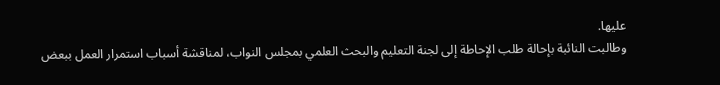عليها.
وطالبت النائبة بإحالة طلب الإحاطة إلى لجنة التعليم والبحث العلمي بمجلس النواب، لمناقشة أسباب استمرار العمل ببعض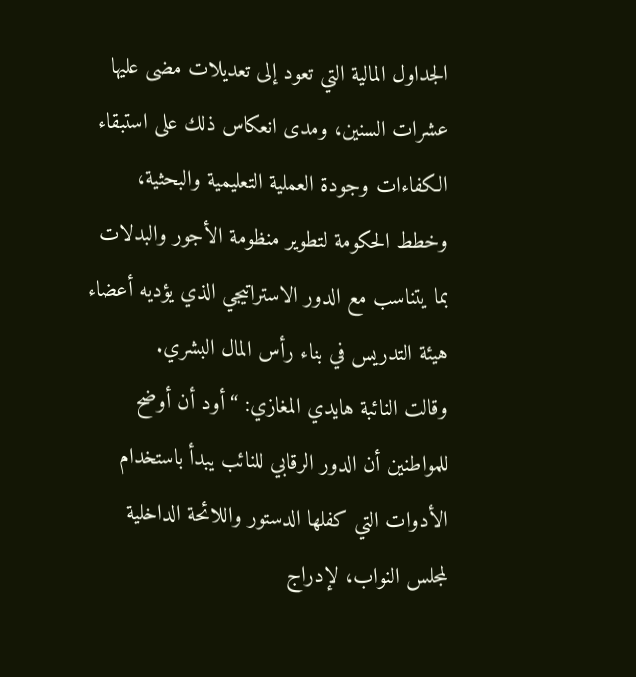الجداول المالية التي تعود إلى تعديلات مضى عليها عشرات السنين، ومدى انعكاس ذلك على استبقاء الكفاءات وجودة العملية التعليمية والبحثية، وخطط الحكومة لتطوير منظومة الأجور والبدلات بما يتناسب مع الدور الاستراتيجي الذي يؤديه أعضاء هيئة التدريس في بناء رأس المال البشري.
وقالت النائبة هايدي المغازي: “أود أن أوضح للمواطنين أن الدور الرقابي للنائب يبدأ باستخدام الأدوات التي كفلها الدستور واللائحة الداخلية لمجلس النواب، لإدراج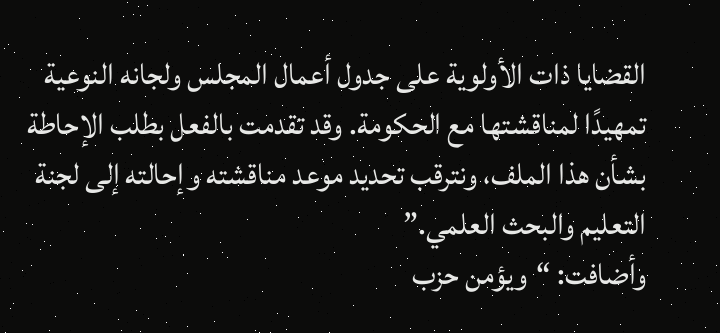القضايا ذات الأولوية على جدول أعمال المجلس ولجانه النوعية تمهيدًا لمناقشتها مع الحكومة. وقد تقدمت بالفعل بطلب الإحاطة بشأن هذا الملف، ونترقب تحديد موعد مناقشته وإحالته إلى لجنة التعليم والبحث العلمي.”
وأضافت: “ويؤمن حزب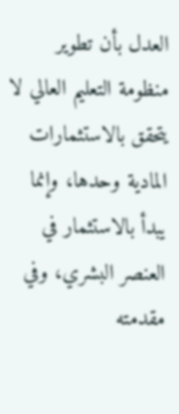العدل بأن تطوير منظومة التعليم العالي لا يتحقق بالاستثمارات المادية وحدها، وإنما يبدأ بالاستثمار في العنصر البشري، وفي مقدمته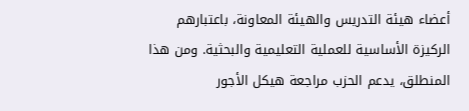أعضاء هيئة التدريس والهيئة المعاونة، باعتبارهم الركيزة الأساسية للعملية التعليمية والبحثية. ومن هذا المنطلق، يدعم الحزب مراجعة هيكل الأجور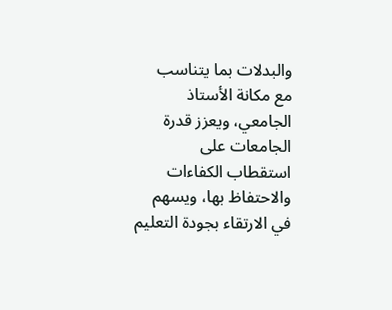والبدلات بما يتناسب مع مكانة الأستاذ الجامعي، ويعزز قدرة الجامعات على استقطاب الكفاءات والاحتفاظ بها، ويسهم في الارتقاء بجودة التعليم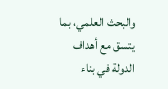والبحث العلمي، بما يتسق مع أهداف الدولة في بناء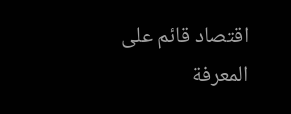اقتصاد قائم على المعرفة